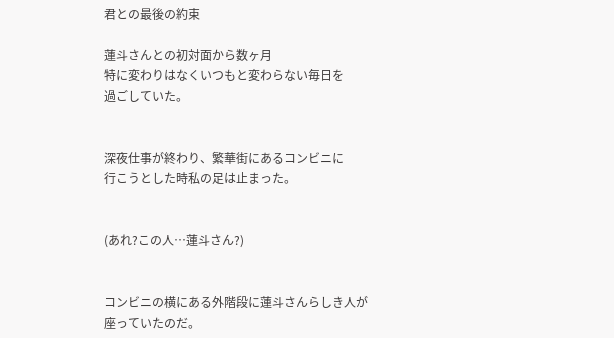君との最後の約束

蓮斗さんとの初対面から数ヶ月
特に変わりはなくいつもと変わらない毎日を
過ごしていた。


深夜仕事が終わり、繁華街にあるコンビニに
行こうとした時私の足は止まった。


(あれ?この人…蓮斗さん?)


コンビニの横にある外階段に蓮斗さんらしき人が
座っていたのだ。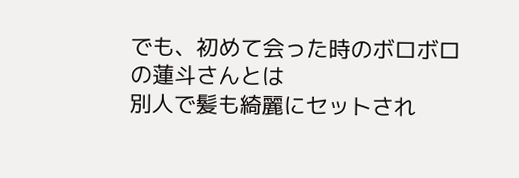でも、初めて会った時のボロボロの蓮斗さんとは
別人で髪も綺麗にセットされ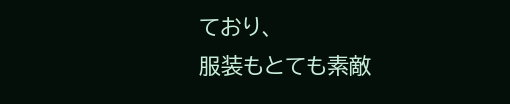ており、
服装もとても素敵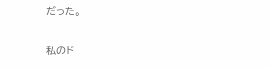だった。


私のド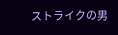ストライクの男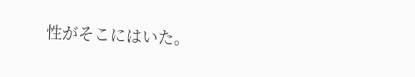性がそこにはいた。